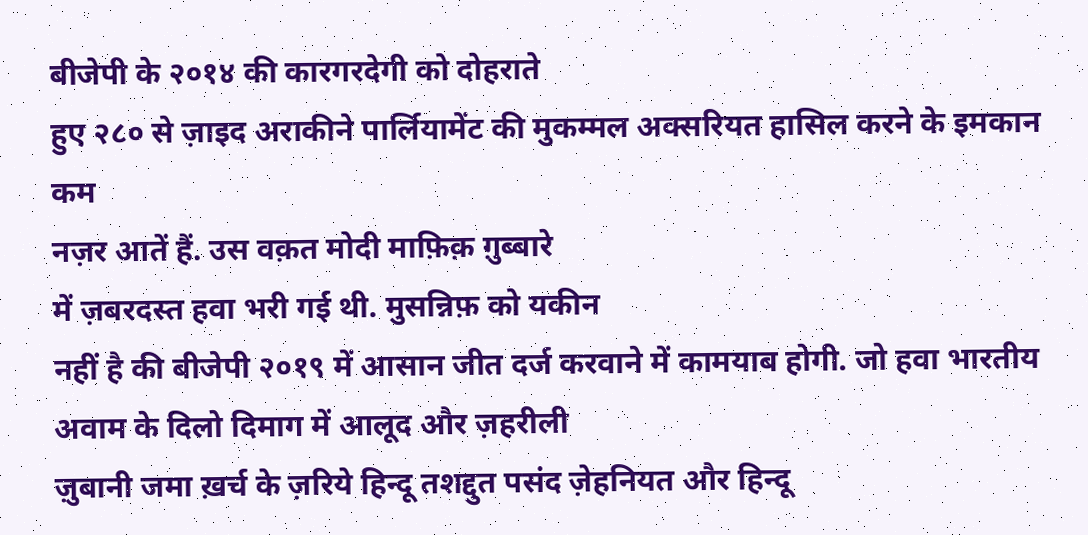बीजेपी के २०१४ की कारगरदेगी को दोहराते
हुए २८० से ज़ाइद अराकीने पार्लियामेंट की मुकम्मल अक्सरियत हासिल करने के इमकान कम
नज़र आतें हैं. उस वक़त मोदी माफ़िक़ ग़ुब्बारे
में ज़बरदस्त हवा भरी गई थी. मुसन्निफ़ को यकीन
नहीं है की बीजेपी २०१९ में आसान जीत दर्ज करवाने में कामयाब होगी. जो हवा भारतीय अवाम के दिलो दिमाग में आलूद और ज़हरीली
ज़ुबानी जमा ख़र्च के ज़रिये हिन्दू तशद्दुत पसंद ज़ेहनियत और हिन्दू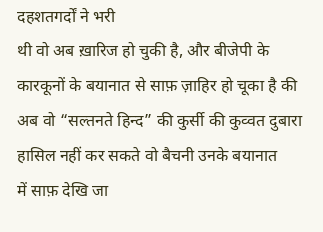दहशतगर्दों ने भरी
थी वो अब ख़ारिज हो चुकी है, और बीजेपी के कारकूनों के बयानात से साफ़ ज़ाहिर हो चूका है की अब वो “सल्तनते हिन्द” की कुर्सी की कुव्वत दुबारा हासिल नहीं कर सकते वो बैचनी उनके बयानात
में साफ़ देखि जा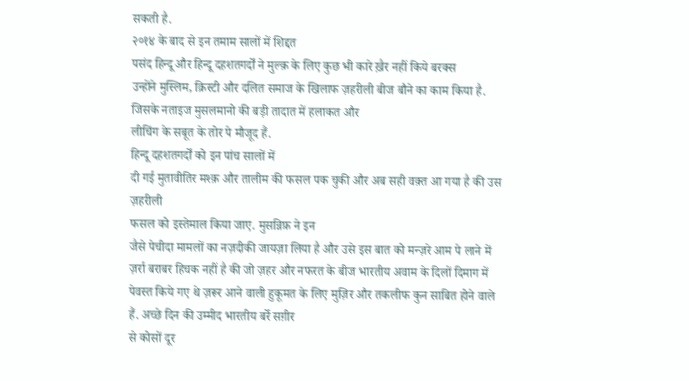सकती है.
२०१४ के बाद से इन तमाम सालों में शिद्दत
पसंद हिन्दू और हिन्दू दहशतगर्दों ने मुल्क़ के लिए कुछ भी कारे ख़ैर नहीं किये बरक्स
उन्होंने मुस्लिम, क्रिस्टी और दलित समाज के खिलाफ ज़हरीली बीज बौने का काम किया है. जिसके नताइज मुसलमानो की बड़ी तादात में हलाकत और
लीचिंग के सबूत के तोर पे मौजूद हैं.
हिन्दू दहशतगर्दों को इन पांच सालों में
दी गई मुतावीतिर मश्क़ और तालीम की फसल पक चुकी और अब सही वक़्त आ गया है की उस ज़हरीली
फसल को इस्तेमाल किया जाए. मुसन्निफ़ ने इन
जैसे पेचीदा मामलों का नज़दीकी जायज़ा लिया है और उसे इस बात को मन्ज़रे आम पे लाने में
ज़र्रा बराबर हिचक नहीं है की जो ज़हर और नफरत के बीज भारतीय अवाम के दिलों दिमाग में
पेवस्त किये गए थे ज़रूर आने वाली हुकूमत के लिए मुज़िर और तकलीफ कुन साबित होने वाले
हैं. अच्छे दिन की उम्मीद भारतीय बर्रे सग़ीर
से कोसों दूर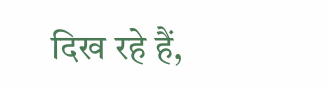दिख रहे हैं,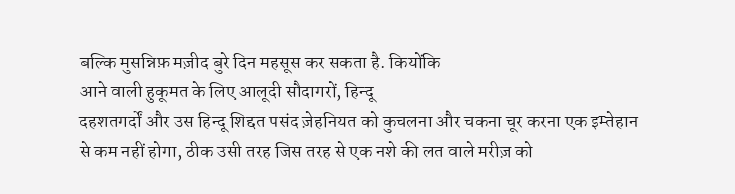बल्कि मुसन्निफ़ मज़ीद बुरे दिन महसूस कर सकता है. कियोंकि
आने वाली हुकूमत के लिए आलूदी सौदागरों, हिन्दू
दहशतगर्दों और उस हिन्दू शिद्दत पसंद ज़ेहनियत को कुचलना और चकना चूर करना एक इम्तेहान
से कम नहीं होगा, ठीक उसी तरह जिस तरह से एक नशे की लत वाले मरीज़ को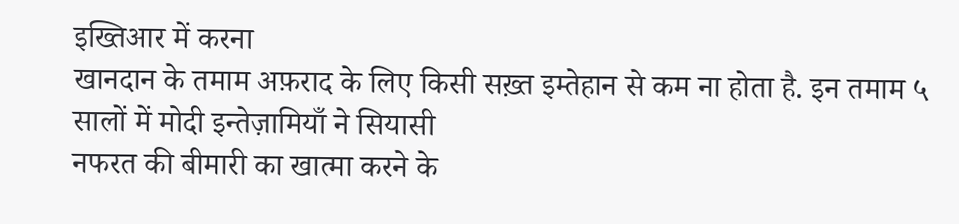इख्तिआर में करना
खानदान के तमाम अफ़राद के लिए किसी सख़्त इम्तेहान से कम ना होता है. इन तमाम ५ सालों में मोदी इन्तेज़ामियाँ ने सियासी
नफरत की बीमारी का खात्मा करने के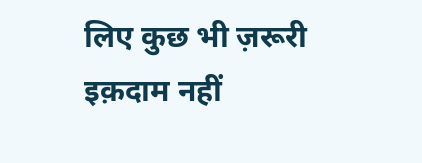लिए कुछ भी ज़रूरी इक़दाम नहीं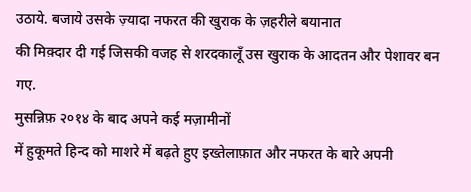उठाये. बजाये उसके ज़्यादा नफरत की खुराक के ज़हरीले बयानात
की मिक़्दार दी गई जिसकी वजह से शरदकालूँ उस खुराक के आदतन और पेशावर बन गए.
मुसन्निफ़ २०१४ के बाद अपने कई मज़ामीनों
में हुकूमते हिन्द को माशरे में बढ़ते हुए इख्तेलाफ़ात और नफरत के बारे अपनी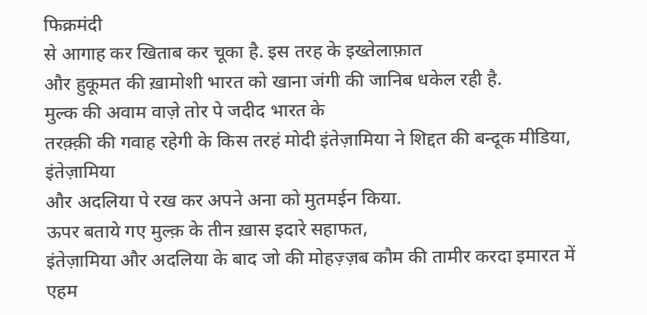फिक्रमंदी
से आगाह कर खिताब कर चूका है. इस तरह के इख्तेलाफ़ात
और हुकूमत की ख़ामोशी भारत को खाना जंगी की जानिब धकेल रही है.
मुल्क की अवाम वाज़े तोर पे जदीद भारत के
तरक़्क़ी की गवाह रहेगी के किस तरहं मोदी इंतेज़ामिया ने शिद्दत की बन्दूक मीडिया, इंतेज़ामिया
और अदलिया पे रख कर अपने अना को मुतमईन किया.
ऊपर बताये गए मुल्क़ के तीन ख़ास इदारे सहाफत,
इंतेज़ामिया और अदलिया के बाद जो की मोहज़्ज़ब कौम की तामीर करदा इमारत में एहम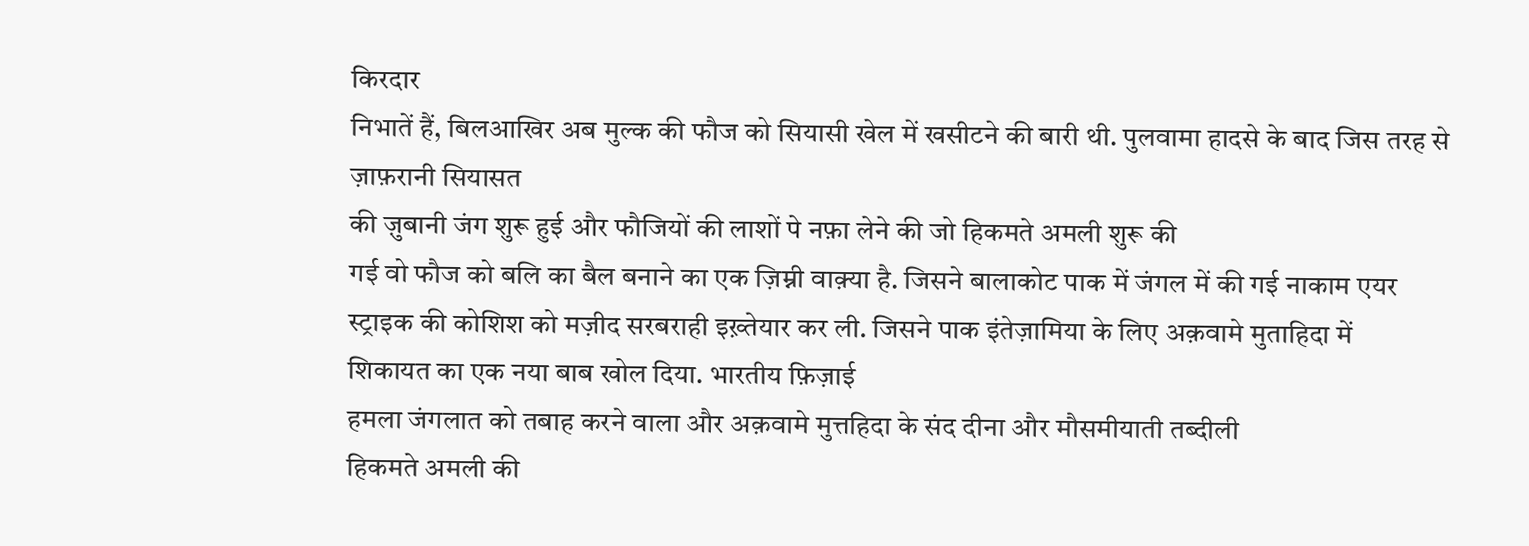किरदार
निभातें हैं, बिलआखिर अब मुल्क की फौज को सियासी खेल में खसीटने की बारी थी. पुलवामा हादसे के बाद जिस तरह से ज़ाफ़रानी सियासत
की ज़ुबानी जंग शुरू हुई और फौजियों की लाशों पे नफ़ा लेने की जो हिकमते अमली शुरू की
गई वो फौज को बलि का बैल बनाने का एक ज़िम्नी वाक़्या है. जिसने बालाकोट पाक में जंगल में की गई नाकाम एयर
स्ट्राइक की कोशिश को मज़ीद सरबराही इख़्तेयार कर ली. जिसने पाक इंतेज़ामिया के लिए अक़वामे मुताहिदा में
शिकायत का एक नया बाब खोल दिया. भारतीय फ़िज़ाई
हमला जंगलात को तबाह करने वाला और अक़वामे मुत्तहिदा के संद दीना और मौसमीयाती तब्दीली
हिकमते अमली की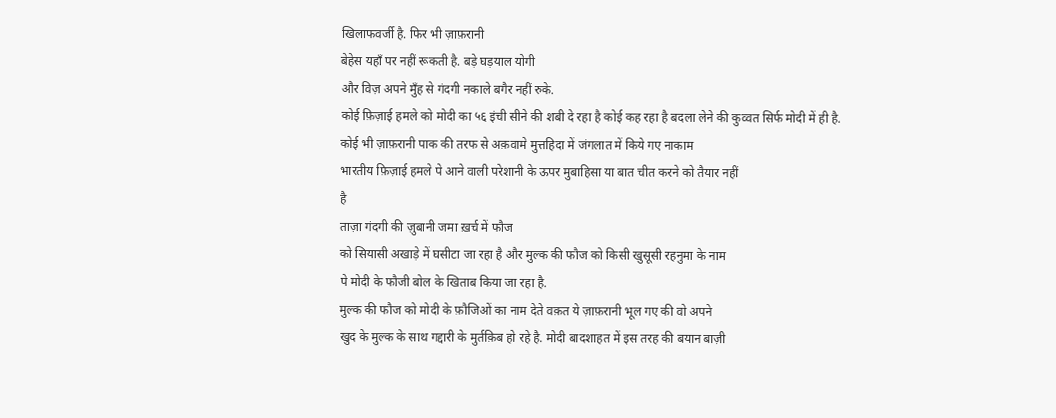खिलाफवर्जी है. फिर भी ज़ाफ़रानी
बेहेस यहाँ पर नहीं रूकती है. बड़े घड़याल योगी
और विज़ अपने मुँह से गंदगी नकाले बगैर नहीं रुके.
कोई फ़िज़ाई हमले को मोदी का ५६ इंची सीने की शबी दे रहा है कोई कह रहा है बदला लेने की कुव्वत सिर्फ मोदी में ही है.
कोई भी ज़ाफ़रानी पाक की तरफ से अक़वामे मुत्तहिदा में जंगलात में किये गए नाकाम
भारतीय फ़िज़ाई हमले पे आने वाली परेशानी के ऊपर मुबाहिसा या बात चीत करने को तैयार नहीं
है
ताज़ा गंदगी की ज़ुबानी जमा ख़र्च में फौज
को सियासी अखाड़े में घसीटा जा रहा है और मुल्क की फौज को किसी खुसूसी रहनुमा के नाम
पे मोदी के फौजी बोल के खिताब किया जा रहा है.
मुल्क की फौज को मोदी के फ़ौजिओं का नाम देते वक़त ये ज़ाफ़रानी भूल गए की वो अपने
खुद के मुल्क के साथ गद्दारी के मुर्तक़िब हो रहे है. मोदी बादशाहत में इस तरह की बयान बाज़ी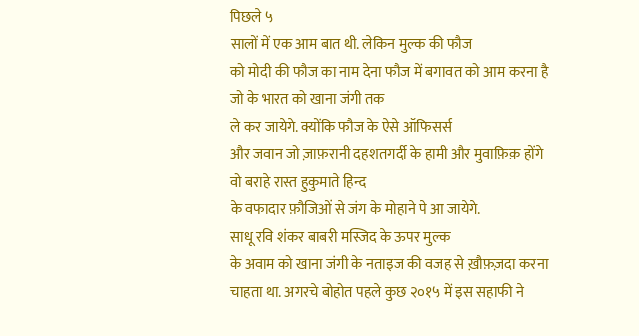पिछले ५
सालों में एक आम बात थी. लेकिन मुल्क की फौज
को मोदी की फौज का नाम देना फौज में बगावत को आम करना है जो के भारत को खाना जंगी तक
ले कर जायेगे. क्योंकि फौज के ऐसे ऑफिसर्स
और जवान जो ज़ाफ़रानी दहशतगर्दी के हामी और मुवाफ़िक़ होंगे वो बराहे रास्त हुकुमाते हिन्द
के वफादार फ़ौजिओं से जंग के मोहाने पे आ जायेगे.
साधू रवि शंकर बाबरी मस्जिद के ऊपर मुल्क
के अवाम को खाना जंगी के नताइज की वजह से ख़ौफ़ज़दा करना चाहता था. अगरचे बोहोत पहले कुछ २०१५ में इस सहाफी ने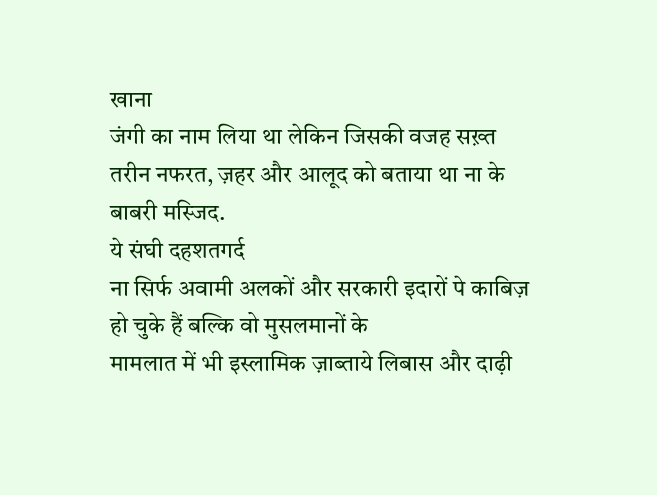खाना
जंगी का नाम लिया था लेकिन जिसकी वजह सख़्त तरीन नफरत, ज़हर और आलूद को बताया था ना के
बाबरी मस्जिद.
ये संघी दहशतगर्द
ना सिर्फ अवामी अलकों और सरकारी इदारों पे काबिज़ हो चुके हैं बल्कि वो मुसलमानों के
मामलात में भी इस्लामिक ज़ाब्ताये लिबास और दाढ़ी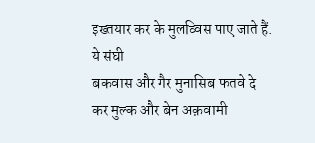इख्तयार कर के मुलव्विस पाए जाते हैं. ये संघी
बकवास और गैर मुनासिब फतवे दे कर मुल्क और बेन अक़वामी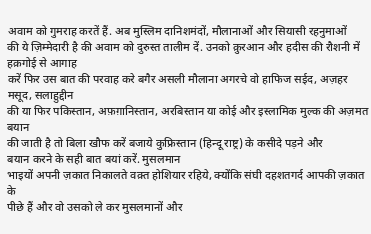अवाम को गुमराह करतें हैं. अब मुस्लिम दानिशमंदों, मौलानाओं और सियासी रहनुमाओं
की ये ज़िम्मेदारी है की अवाम को दुरुस्त तालीम दें. उनको क़ुरआन और हदीस की रौशनी में हक़गोई से आगाह
करें फिर उस बात की परवाह करे बगैर असली मौलाना अगरचे वो हाफिज सईद, अज़हर मसूद, सलाहुद्दीन
की या फिर पकिस्तान, अफ़ग़ानिस्तान, अरबिस्तान या कोई और इस्लामिक मुल्क की अज़मत बयान
की जाती है तो बिला खौफ करें बजाये कुफ्रिस्तान (हिन्दू राष्ट्र) के कसीदे पड़ने और
बयान करने के सही बात बयां करें. मुसलमान
भाइयों अपनी ज़कात निकालते वक़्त होशियार रहिये, क्योंकि संघी दहशतगर्द आपकी ज़कात के
पीछे हैं और वो उसको ले कर मुसलमानों और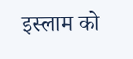इस्लाम को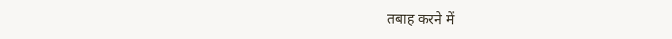तबाह करने में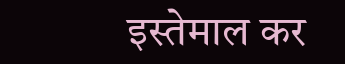इस्तेमाल कर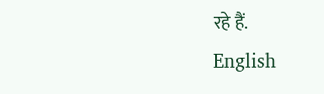रहे हैं.
English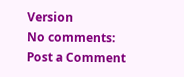Version
No comments:
Post a Comment